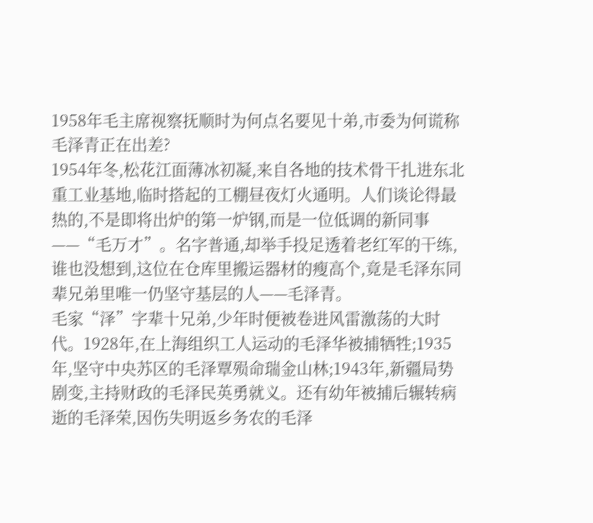1958年毛主席视察抚顺时为何点名要见十弟,市委为何谎称毛泽青正在出差?
1954年冬,松花江面薄冰初凝,来自各地的技术骨干扎进东北重工业基地,临时搭起的工棚昼夜灯火通明。人们谈论得最热的,不是即将出炉的第一炉钢,而是一位低调的新同事——“毛万才”。名字普通,却举手投足透着老红军的干练,谁也没想到,这位在仓库里搬运器材的瘦高个,竟是毛泽东同辈兄弟里唯一仍坚守基层的人——毛泽青。
毛家“泽”字辈十兄弟,少年时便被卷进风雷激荡的大时代。1928年,在上海组织工人运动的毛泽华被捕牺牲;1935年,坚守中央苏区的毛泽覃殒命瑞金山林;1943年,新疆局势剧变,主持财政的毛泽民英勇就义。还有幼年被捕后辗转病逝的毛泽荣,因伤失明返乡务农的毛泽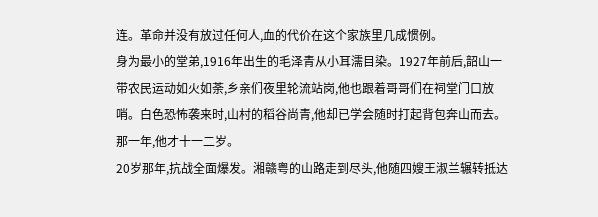连。革命并没有放过任何人,血的代价在这个家族里几成惯例。
身为最小的堂弟,1916年出生的毛泽青从小耳濡目染。1927年前后,韶山一带农民运动如火如荼,乡亲们夜里轮流站岗,他也跟着哥哥们在祠堂门口放哨。白色恐怖袭来时,山村的稻谷尚青,他却已学会随时打起背包奔山而去。那一年,他才十一二岁。
20岁那年,抗战全面爆发。湘赣粤的山路走到尽头,他随四嫂王淑兰辗转抵达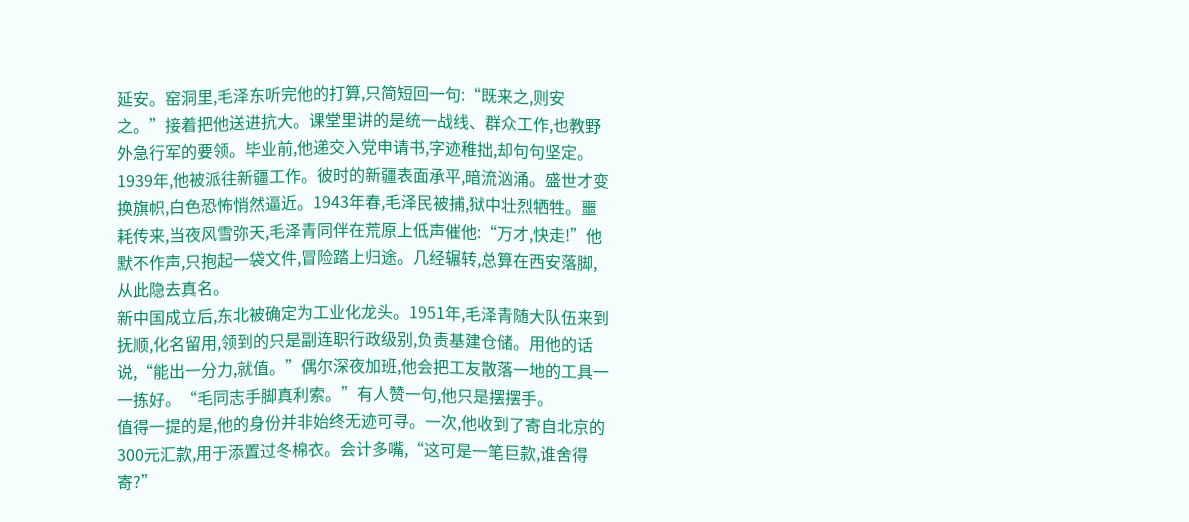延安。窑洞里,毛泽东听完他的打算,只简短回一句:“既来之,则安之。”接着把他送进抗大。课堂里讲的是统一战线、群众工作,也教野外急行军的要领。毕业前,他递交入党申请书,字迹稚拙,却句句坚定。
1939年,他被派往新疆工作。彼时的新疆表面承平,暗流汹涌。盛世才变换旗帜,白色恐怖悄然逼近。1943年春,毛泽民被捕,狱中壮烈牺牲。噩耗传来,当夜风雪弥天,毛泽青同伴在荒原上低声催他:“万才,快走!”他默不作声,只抱起一袋文件,冒险踏上归途。几经辗转,总算在西安落脚,从此隐去真名。
新中国成立后,东北被确定为工业化龙头。1951年,毛泽青随大队伍来到抚顺,化名留用,领到的只是副连职行政级别,负责基建仓储。用他的话说,“能出一分力,就值。”偶尔深夜加班,他会把工友散落一地的工具一一拣好。“毛同志手脚真利索。”有人赞一句,他只是摆摆手。
值得一提的是,他的身份并非始终无迹可寻。一次,他收到了寄自北京的300元汇款,用于添置过冬棉衣。会计多嘴,“这可是一笔巨款,谁舍得寄?”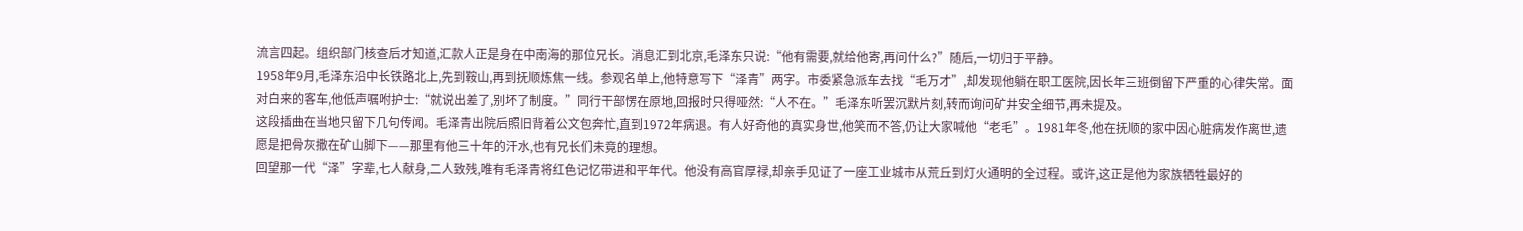流言四起。组织部门核查后才知道,汇款人正是身在中南海的那位兄长。消息汇到北京,毛泽东只说:“他有需要,就给他寄,再问什么?”随后,一切归于平静。
1958年9月,毛泽东沿中长铁路北上,先到鞍山,再到抚顺炼焦一线。参观名单上,他特意写下“泽青”两字。市委紧急派车去找“毛万才”,却发现他躺在职工医院,因长年三班倒留下严重的心律失常。面对白来的客车,他低声嘱咐护士:“就说出差了,别坏了制度。”同行干部愣在原地,回报时只得哑然:“人不在。”毛泽东听罢沉默片刻,转而询问矿井安全细节,再未提及。
这段插曲在当地只留下几句传闻。毛泽青出院后照旧背着公文包奔忙,直到1972年病退。有人好奇他的真实身世,他笑而不答,仍让大家喊他“老毛”。1981年冬,他在抚顺的家中因心脏病发作离世,遗愿是把骨灰撒在矿山脚下——那里有他三十年的汗水,也有兄长们未竟的理想。
回望那一代“泽”字辈,七人献身,二人致残,唯有毛泽青将红色记忆带进和平年代。他没有高官厚禄,却亲手见证了一座工业城市从荒丘到灯火通明的全过程。或许,这正是他为家族牺牲最好的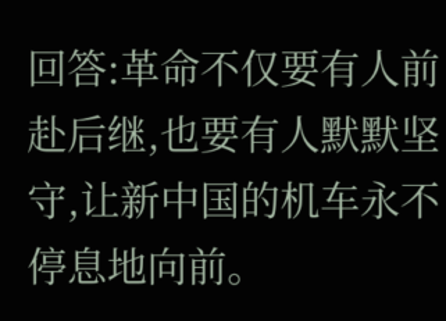回答:革命不仅要有人前赴后继,也要有人默默坚守,让新中国的机车永不停息地向前。